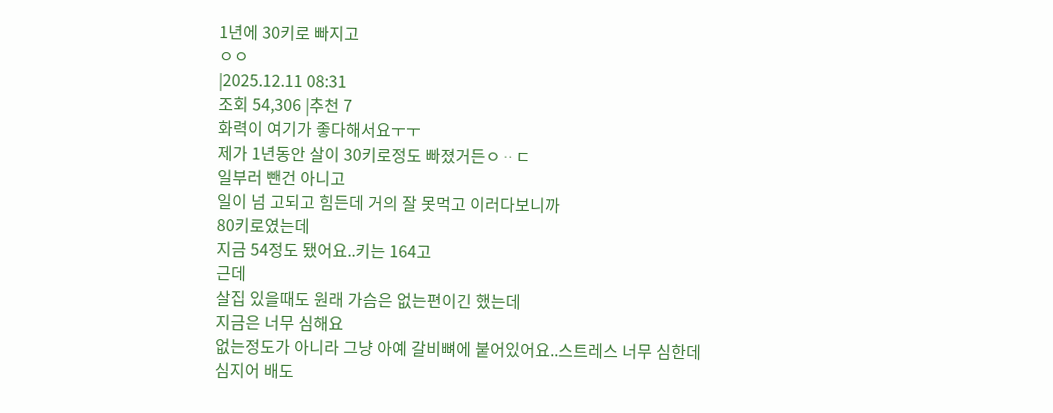1년에 30키로 빠지고
ㅇㅇ
|2025.12.11 08:31
조회 54,306 |추천 7
화력이 여기가 좋다해서요ㅜㅜ
제가 1년동안 살이 30키로정도 빠졌거든ㅇᆢㄷ
일부러 뺀건 아니고
일이 넘 고되고 힘든데 거의 잘 못먹고 이러다보니까
80키로였는데
지금 54정도 됐어요..키는 164고
근데
살집 있을때도 원래 가슴은 없는편이긴 했는데
지금은 너무 심해요
없는정도가 아니라 그냥 아예 갈비뼈에 붙어있어요..스트레스 너무 심한데
심지어 배도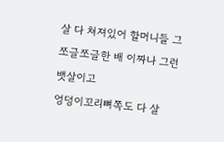살 다 쳐져있어 할머니들 그 쪼글쪼글한 배 이짜나 그런 뱃살이고
엉덩이꼬리뼈쪽도 다 살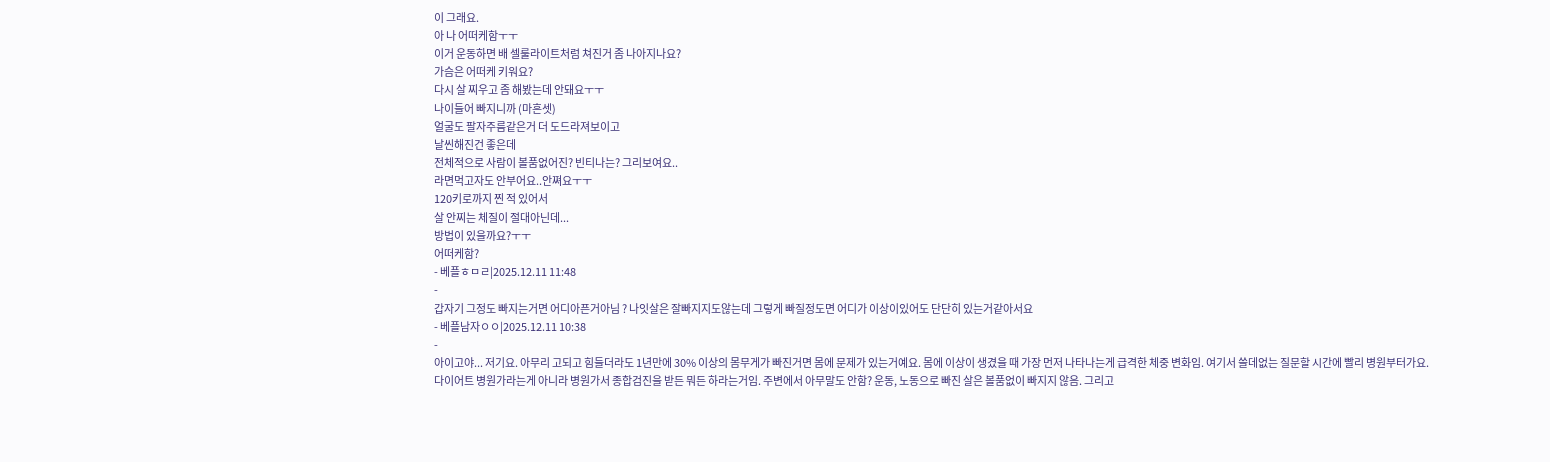이 그래요.
아 나 어떠케함ㅜㅜ
이거 운동하면 배 셀룰라이트처럼 쳐진거 좀 나아지나요?
가슴은 어떠케 키워요?
다시 살 찌우고 좀 해봤는데 안돼요ㅜㅜ
나이들어 빠지니까 (마흔셋)
얼굴도 팔자주름같은거 더 도드라져보이고
날씬해진건 좋은데
전체적으로 사람이 볼품없어진? 빈티나는? 그리보여요..
라면먹고자도 안부어요..안쪄요ㅜㅜ
120키로까지 찐 적 있어서
살 안찌는 체질이 절대아닌데...
방법이 있을까요?ㅜㅜ
어떠케함?
- 베플ㅎㅁㄹ|2025.12.11 11:48
-
갑자기 그정도 빠지는거면 어디아픈거아님 ? 나잇살은 잘빠지지도않는데 그렇게 빠질정도면 어디가 이상이있어도 단단히 있는거같아서요
- 베플남자ㅇㅇ|2025.12.11 10:38
-
아이고야... 저기요. 아무리 고되고 힘들더라도 1년만에 30% 이상의 몸무게가 빠진거면 몸에 문제가 있는거예요. 몸에 이상이 생겼을 때 가장 먼저 나타나는게 급격한 체중 변화임. 여기서 쓸데없는 질문할 시간에 빨리 병원부터가요. 다이어트 병원가라는게 아니라 병원가서 종합검진을 받든 뭐든 하라는거임. 주변에서 아무말도 안함? 운동, 노동으로 빠진 살은 볼품없이 빠지지 않음. 그리고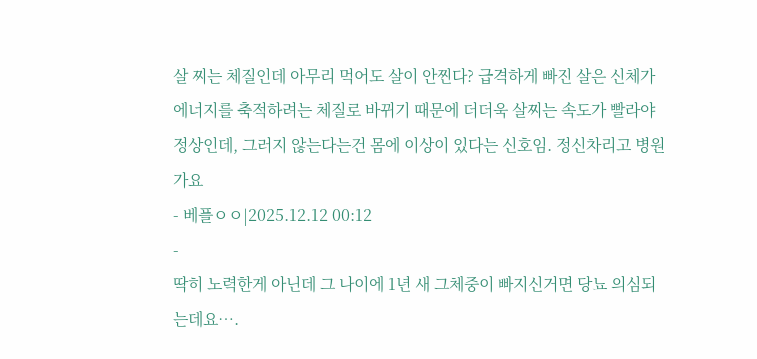살 찌는 체질인데 아무리 먹어도 살이 안찐다? 급격하게 빠진 살은 신체가 에너지를 축적하려는 체질로 바뀌기 때문에 더더욱 살찌는 속도가 빨라야 정상인데, 그러지 않는다는건 몸에 이상이 있다는 신호임. 정신차리고 병원가요
- 베플ㅇㅇ|2025.12.12 00:12
-
딱히 노력한게 아닌데 그 나이에 1년 새 그체중이 빠지신거면 당뇨 의심되는데요….